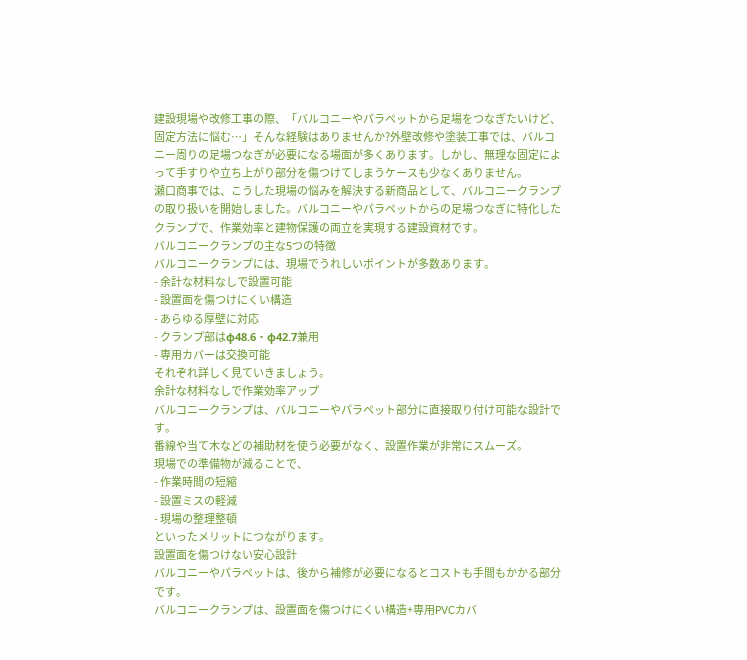建設現場や改修工事の際、「バルコニーやパラペットから足場をつなぎたいけど、固定方法に悩む…」そんな経験はありませんか?外壁改修や塗装工事では、バルコニー周りの足場つなぎが必要になる場面が多くあります。しかし、無理な固定によって手すりや立ち上がり部分を傷つけてしまうケースも少なくありません。
瀬口商事では、こうした現場の悩みを解決する新商品として、バルコニークランプの取り扱いを開始しました。バルコニーやパラペットからの足場つなぎに特化したクランプで、作業効率と建物保護の両立を実現する建設資材です。
バルコニークランプの主な5つの特徴
バルコニークランプには、現場でうれしいポイントが多数あります。
- 余計な材料なしで設置可能
- 設置面を傷つけにくい構造
- あらゆる厚壁に対応
- クランプ部はφ48.6・φ42.7兼用
- 専用カバーは交換可能
それぞれ詳しく見ていきましょう。
余計な材料なしで作業効率アップ
バルコニークランプは、バルコニーやパラペット部分に直接取り付け可能な設計です。
番線や当て木などの補助材を使う必要がなく、設置作業が非常にスムーズ。
現場での準備物が減ることで、
- 作業時間の短縮
- 設置ミスの軽減
- 現場の整理整頓
といったメリットにつながります。
設置面を傷つけない安心設計
バルコニーやパラペットは、後から補修が必要になるとコストも手間もかかる部分です。
バルコニークランプは、設置面を傷つけにくい構造+専用PVCカバ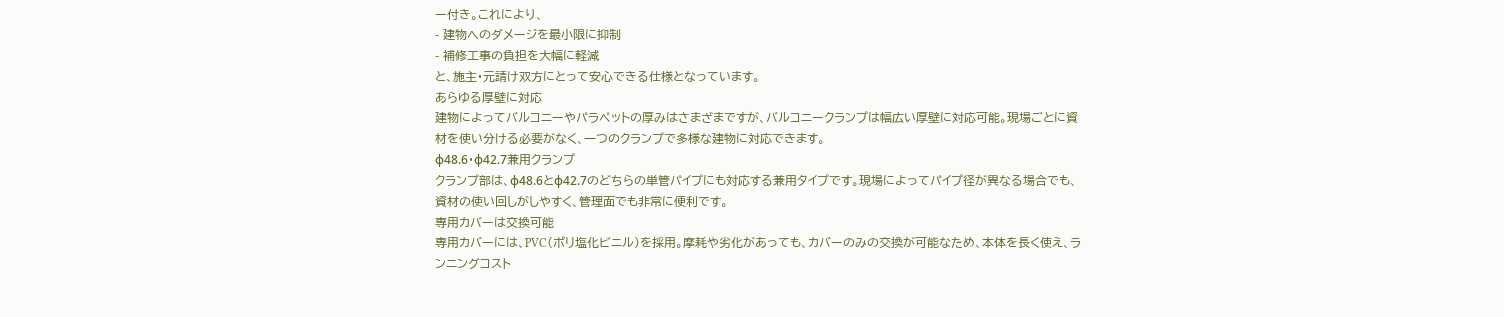ー付き。これにより、
- 建物へのダメージを最小限に抑制
- 補修工事の負担を大幅に軽減
と、施主・元請け双方にとって安心できる仕様となっています。
あらゆる厚壁に対応
建物によってバルコニーやパラペットの厚みはさまざまですが、バルコニークランプは幅広い厚壁に対応可能。現場ごとに資材を使い分ける必要がなく、一つのクランプで多様な建物に対応できます。
φ48.6・φ42.7兼用クランプ
クランプ部は、φ48.6とφ42.7のどちらの単管パイプにも対応する兼用タイプです。現場によってパイプ径が異なる場合でも、
資材の使い回しがしやすく、管理面でも非常に便利です。
専用カバーは交換可能
専用カバーには、PVC(ポリ塩化ビニル)を採用。摩耗や劣化があっても、カバーのみの交換が可能なため、本体を長く使え、ランニングコスト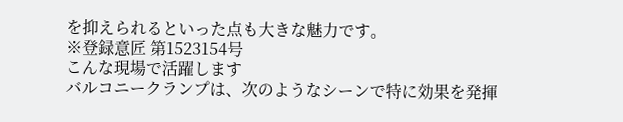を抑えられるといった点も大きな魅力です。
※登録意匠 第1523154号
こんな現場で活躍します
バルコニークランプは、次のようなシーンで特に効果を発揮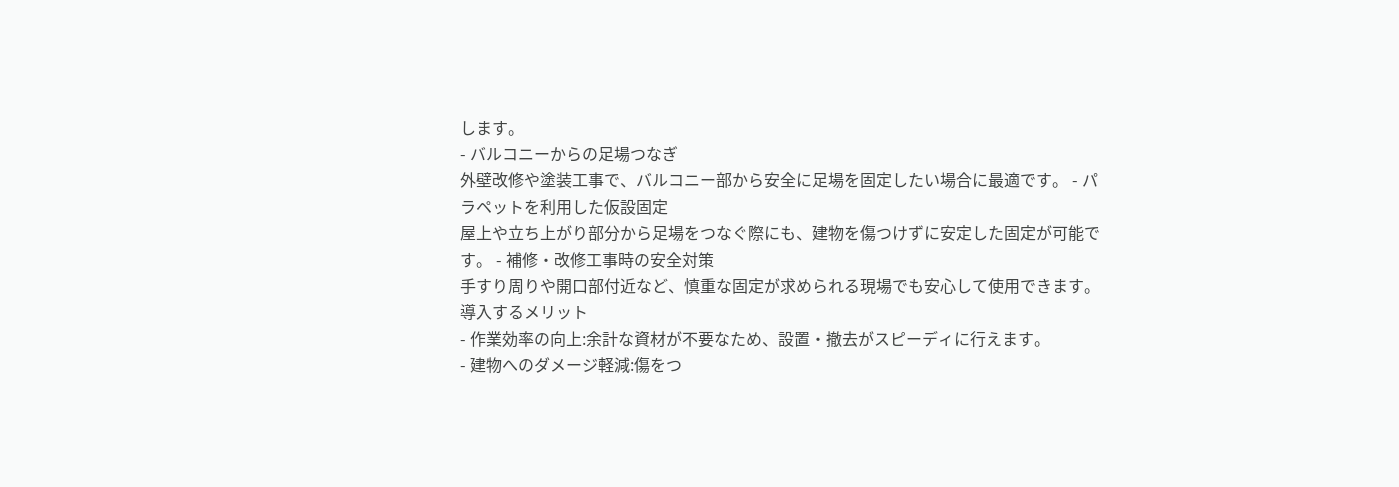します。
- バルコニーからの足場つなぎ
外壁改修や塗装工事で、バルコニー部から安全に足場を固定したい場合に最適です。 - パラペットを利用した仮設固定
屋上や立ち上がり部分から足場をつなぐ際にも、建物を傷つけずに安定した固定が可能です。 - 補修・改修工事時の安全対策
手すり周りや開口部付近など、慎重な固定が求められる現場でも安心して使用できます。
導入するメリット
- 作業効率の向上:余計な資材が不要なため、設置・撤去がスピーディに行えます。
- 建物へのダメージ軽減:傷をつ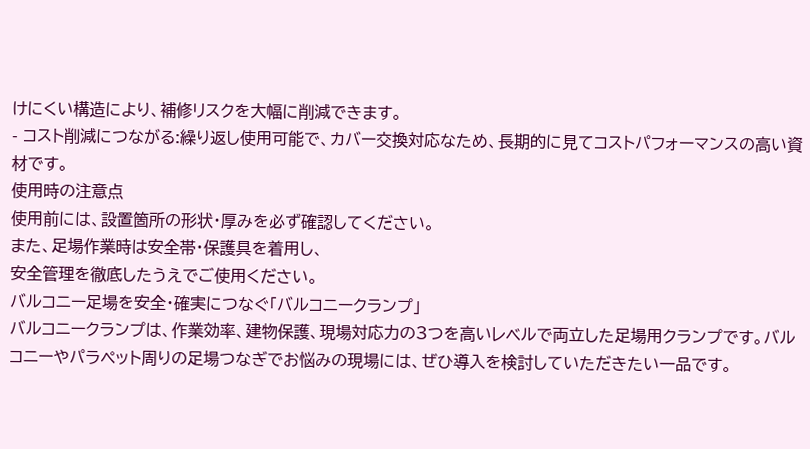けにくい構造により、補修リスクを大幅に削減できます。
- コスト削減につながる:繰り返し使用可能で、カバー交換対応なため、長期的に見てコストパフォーマンスの高い資材です。
使用時の注意点
使用前には、設置箇所の形状・厚みを必ず確認してください。
また、足場作業時は安全帯・保護具を着用し、
安全管理を徹底したうえでご使用ください。
バルコニー足場を安全・確実につなぐ「バルコニークランプ」
バルコニークランプは、作業効率、建物保護、現場対応力の3つを高いレベルで両立した足場用クランプです。バルコニーやパラペット周りの足場つなぎでお悩みの現場には、ぜひ導入を検討していただきたい一品です。